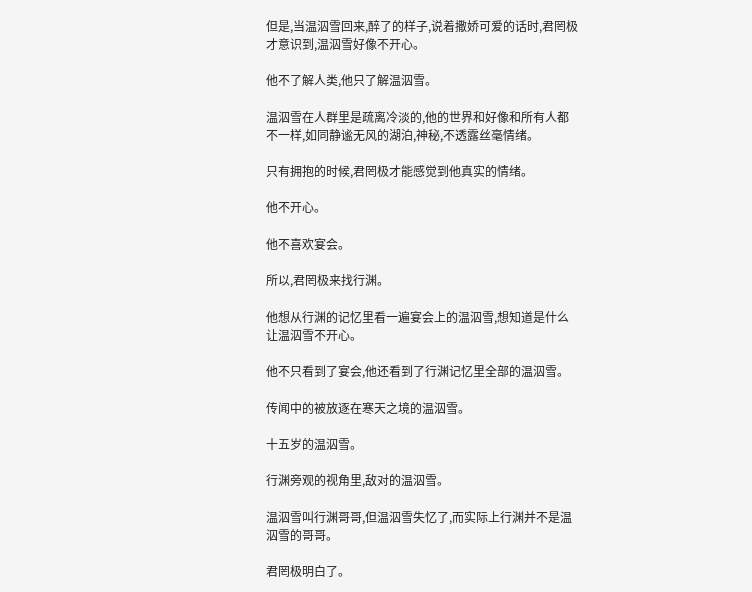但是,当温泅雪回来,醉了的样子,说着撒娇可爱的话时,君罔极才意识到,温泅雪好像不开心。

他不了解人类,他只了解温泅雪。

温泅雪在人群里是疏离冷淡的,他的世界和好像和所有人都不一样,如同静谧无风的湖泊,神秘,不透露丝毫情绪。

只有拥抱的时候,君罔极才能感觉到他真实的情绪。

他不开心。

他不喜欢宴会。

所以,君罔极来找行渊。

他想从行渊的记忆里看一遍宴会上的温泅雪,想知道是什么让温泅雪不开心。

他不只看到了宴会,他还看到了行渊记忆里全部的温泅雪。

传闻中的被放逐在寒天之境的温泅雪。

十五岁的温泅雪。

行渊旁观的视角里,敌对的温泅雪。

温泅雪叫行渊哥哥,但温泅雪失忆了,而实际上行渊并不是温泅雪的哥哥。

君罔极明白了。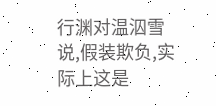行渊对温泅雪说,假装欺负,实际上这是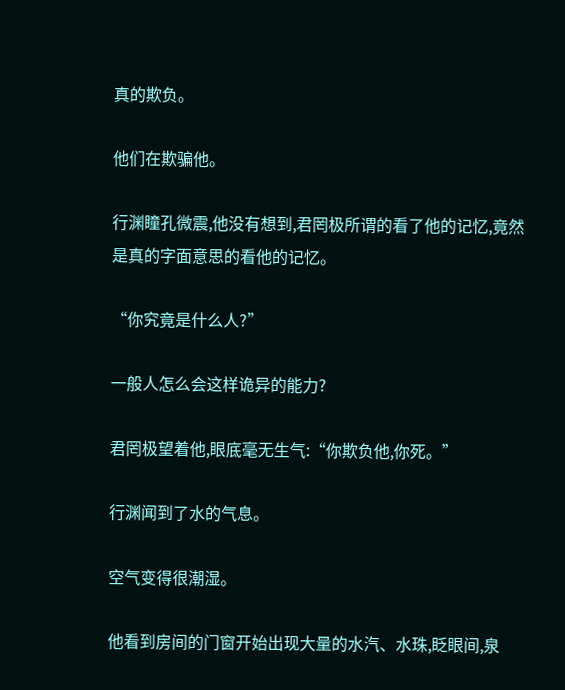真的欺负。

他们在欺骗他。

行渊瞳孔微震,他没有想到,君罔极所谓的看了他的记忆,竟然是真的字面意思的看他的记忆。

“你究竟是什么人?”

一般人怎么会这样诡异的能力?

君罔极望着他,眼底毫无生气:“你欺负他,你死。”

行渊闻到了水的气息。

空气变得很潮湿。

他看到房间的门窗开始出现大量的水汽、水珠,眨眼间,泉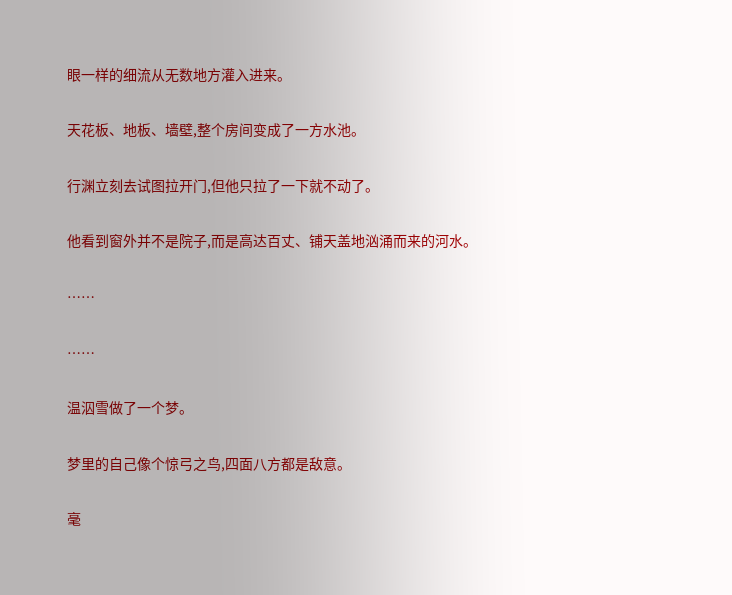眼一样的细流从无数地方灌入进来。

天花板、地板、墙壁,整个房间变成了一方水池。

行渊立刻去试图拉开门,但他只拉了一下就不动了。

他看到窗外并不是院子,而是高达百丈、铺天盖地汹涌而来的河水。

……

……

温泅雪做了一个梦。

梦里的自己像个惊弓之鸟,四面八方都是敌意。

毫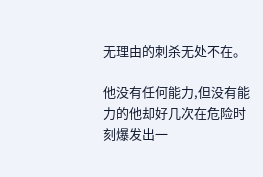无理由的刺杀无处不在。

他没有任何能力,但没有能力的他却好几次在危险时刻爆发出一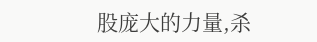股庞大的力量,杀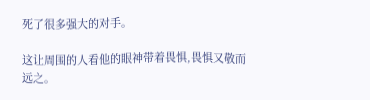死了很多强大的对手。

这让周围的人看他的眼神带着畏惧,畏惧又敬而远之。